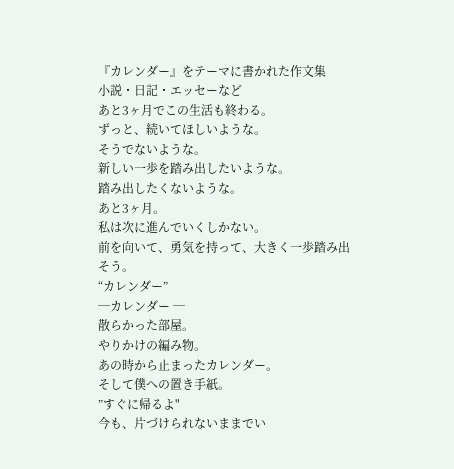『カレンダー』をテーマに書かれた作文集
小説・日記・エッセーなど
あと3ヶ月でこの生活も終わる。
ずっと、続いてほしいような。
そうでないような。
新しい一歩を踏み出したいような。
踏み出したくないような。
あと3ヶ月。
私は次に進んでいくしかない。
前を向いて、勇気を持って、大きく一歩踏み出そう。
“カレンダー”
─カレンダー ─
散らかった部屋。
やりかけの編み物。
あの時から止まったカレンダー。
そして僕への置き手紙。
”すぐに帰るよ"
今も、片づけられないままでい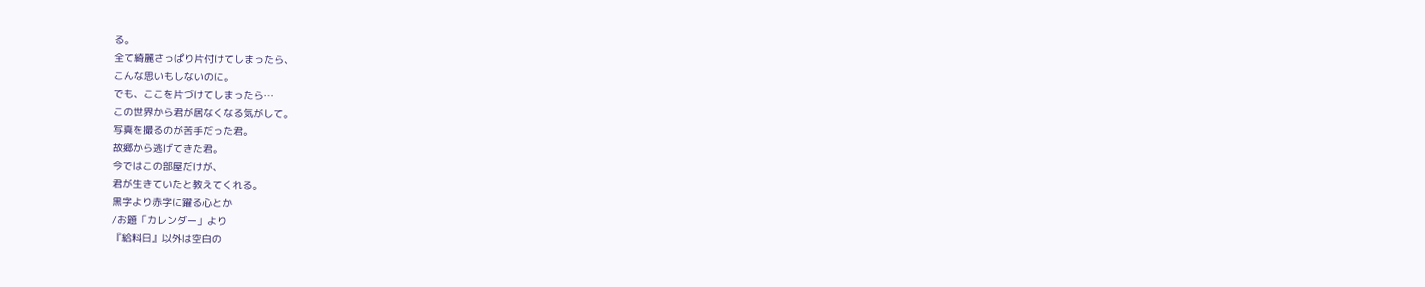る。
全て綺麗さっぱり片付けてしまったら、
こんな思いもしないのに。
でも、ここを片づけてしまったら…
この世界から君が居なくなる気がして。
写真を撮るのが苦手だった君。
故郷から逃げてきた君。
今ではこの部屋だけが、
君が生きていたと教えてくれる。
黒字より赤字に躍る心とか
/お題「カレンダー」より
『給料日』以外は空白の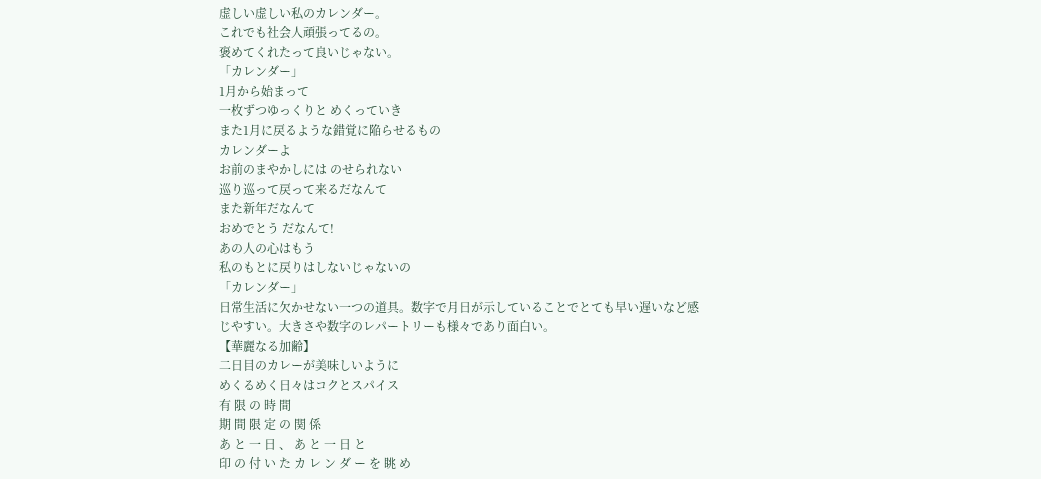虚しい虚しい私のカレンダー。
これでも社会人頑張ってるの。
褒めてくれたって良いじゃない。
「カレンダー」
1月から始まって
一枚ずつゆっくりと めくっていき
また1月に戻るような錯覚に陥らせるもの
カレンダーよ
お前のまやかしには のせられない
巡り巡って戻って来るだなんて
また新年だなんて
おめでとう だなんて!
あの人の心はもう
私のもとに戻りはしないじゃないの
「カレンダー」
日常生活に欠かせない一つの道具。数字で月日が示していることでとても早い遅いなど感じやすい。大きさや数字のレパートリーも様々であり面白い。
【華麗なる加齢】
二日目のカレーが美味しいように
めくるめく日々はコクとスパイス
有 限 の 時 間
期 間 限 定 の 関 係
あ と 一 日 、 あ と 一 日 と
印 の 付 い た カ レ ン ダ ー を 眺 め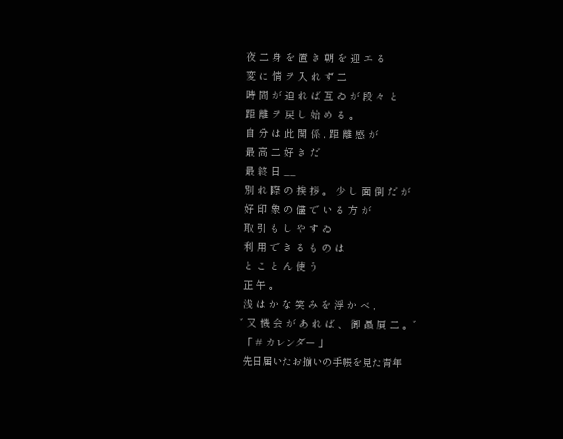夜 二 身 を 置 き 朝 を 迎 エ る
変 に 情 ヲ 入 れ ず 二
時 間 が 迫 れ ば 互 ゐ が 段 々 と
距 離 ヲ 戻 し 始 め る 。
自 分 は 此 関 係 , 距 離 感 が
最 高 二 好 き だ
最 終 日 __
別 れ 際 の 挨 拶 。 少 し 面 倒 だ が
好 印 象 の 儘 で い る 方 が
取 引 も し や す ゐ
利 用 で き る も の は
と こ と ん 使 う
正 午 。
浅 は か な 笑 み を 浮 か べ ,
゛ 又 機 会 が あ れ ば 、 御 贔 屓 二 。 ゛
「 # カレンダー 」
先日届いたお揃いの手帳を見た青年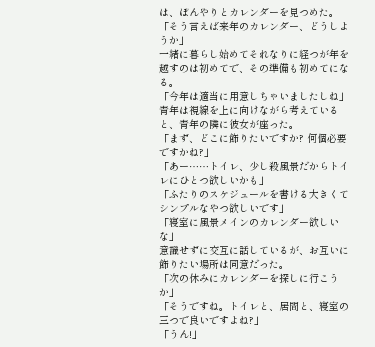は、ぼんやりとカレンダーを見つめた。
「そう言えば来年のカレンダー、どうしようか」
一緒に暮らし始めてそれなりに経つが年を越すのは初めてで、その準備も初めてになる。
「今年は適当に用意しちゃいましたしね」
青年は視線を上に向けながら考えていると、青年の隣に彼女が座った。
「まず、どこに飾りたいですか? 何個必要ですかね?」
「あー……トイレ、少し殺風景だからトイレにひとつ欲しいかも」
「ふたりのスケジュールを書ける大きくてシンプルなやつ欲しいです」
「寝室に風景メインのカレンダー欲しいな」
意識せずに交互に話しているが、お互いに飾りたい場所は同意だった。
「次の休みにカレンダーを探しに行こうか」
「そうですね。トイレと、居間と、寝室の三つで良いですよね?」
「うん!」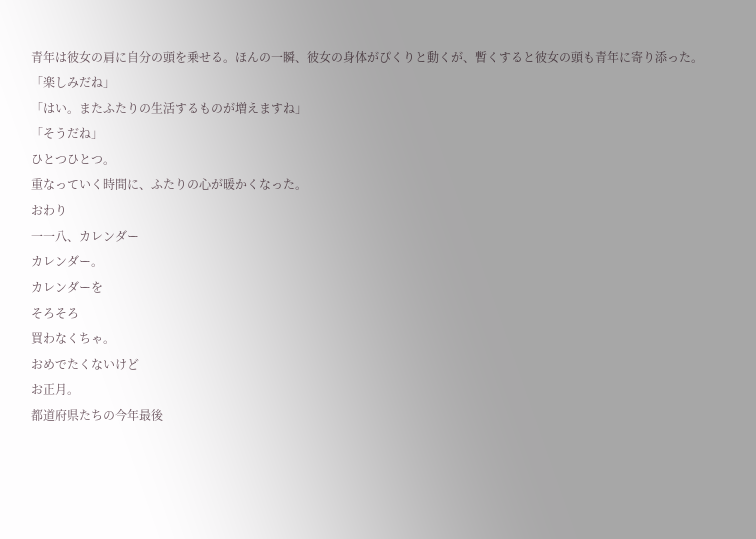青年は彼女の肩に自分の頭を乗せる。ほんの一瞬、彼女の身体がぴくりと動くが、暫くすると彼女の頭も青年に寄り添った。
「楽しみだね」
「はい。またふたりの生活するものが増えますね」
「そうだね」
ひとつひとつ。
重なっていく時間に、ふたりの心が暖かくなった。
おわり
一一八、カレンダー
カレンダー。
カレンダーを
そろそろ
買わなくちゃ。
おめでたくないけど
お正月。
都道府県たちの今年最後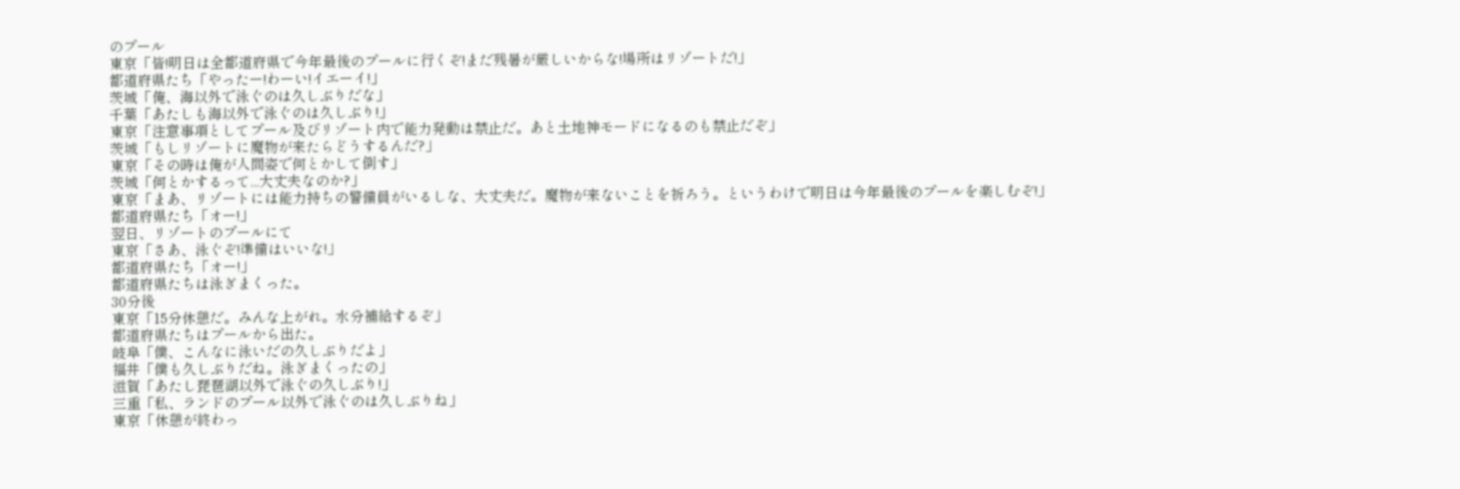のプール
東京「皆!明日は全都道府県で今年最後のプールに行くぞ!まだ残暑が厳しいからな!場所はリゾートだ!」
都道府県たち「やったー!わーい!イエーイ!」
茨城「俺、海以外で泳ぐのは久しぶりだな」
千葉「あたしも海以外で泳ぐのは久しぶり!」
東京「注意事項としてプール及びリゾート内で能力発動は禁止だ。あと土地神モードになるのも禁止だぞ」
茨城「もしリゾートに魔物が来たらどうするんだ?」
東京「その時は俺が人間姿で何とかして倒す」
茨城「何とかするって...大丈夫なのか?」
東京「まあ、リゾートには能力持ちの警備員がいるしな、大丈夫だ。魔物が来ないことを祈ろう。というわけで明日は今年最後のプールを楽しむぞ!」
都道府県たち「オー!」
翌日、リゾートのプールにて
東京「さあ、泳ぐぞ!準備はいいな!」
都道府県たち「オー!」
都道府県たちは泳ぎまくった。
30分後
東京「15分休憩だ。みんな上がれ。水分補給するぞ」
都道府県たちはプールから出た。
岐阜「僕、こんなに泳いだの久しぶりだよ」
福井「僕も久しぶりだね。泳ぎまくったの」
滋賀「あたし琵琶湖以外で泳ぐの久しぶり!」
三重「私、ランドのプール以外で泳ぐのは久しぶりね」
東京「休憩が終わっ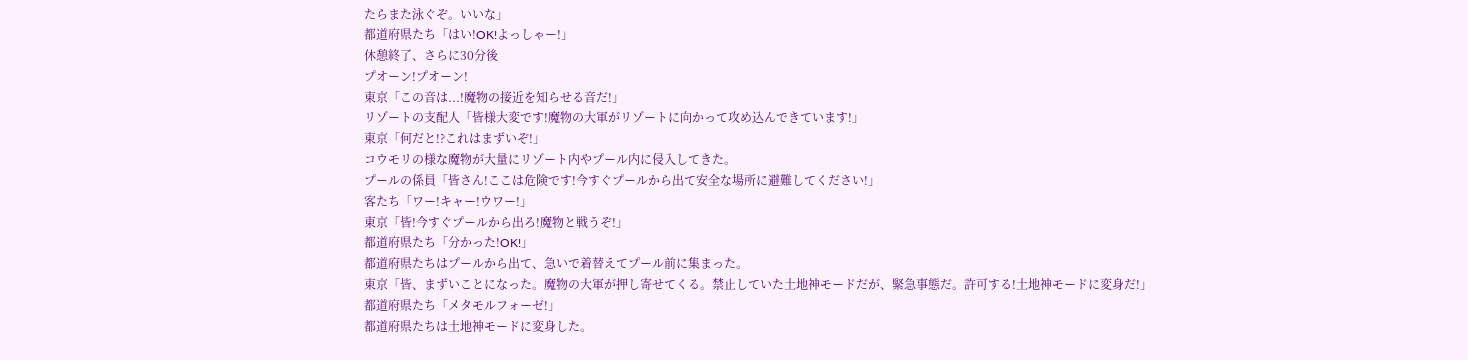たらまた泳ぐぞ。いいな」
都道府県たち「はい!OK!よっしゃー!」
休憩終了、さらに30分後
プオーン!プオーン!
東京「この音は...!魔物の接近を知らせる音だ!」
リゾートの支配人「皆様大変です!魔物の大軍がリゾートに向かって攻め込んできています!」
東京「何だと!?これはまずいぞ!」
コウモリの様な魔物が大量にリゾート内やプール内に侵入してきた。
プールの係員「皆さん!ここは危険です!今すぐプールから出て安全な場所に避難してください!」
客たち「ワー!キャー!ウワー!」
東京「皆!今すぐプールから出ろ!魔物と戦うぞ!」
都道府県たち「分かった!OK!」
都道府県たちはプールから出て、急いで着替えてプール前に集まった。
東京「皆、まずいことになった。魔物の大軍が押し寄せてくる。禁止していた土地神モードだが、緊急事態だ。許可する!土地神モードに変身だ!」
都道府県たち「メタモルフォーゼ!」
都道府県たちは土地神モードに変身した。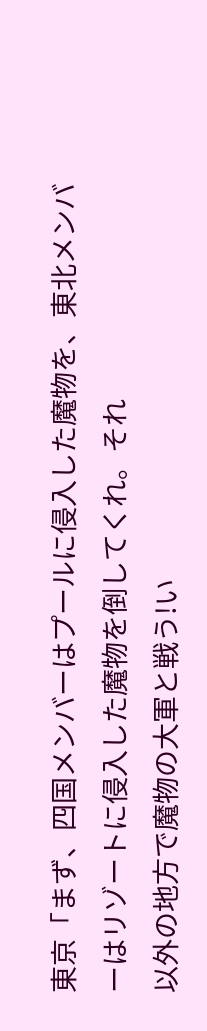東京「まず、四国メンバーはプールに侵入した魔物を、東北メンバーはリゾートに侵入した魔物を倒してくれ。それ
以外の地方で魔物の大軍と戦う!い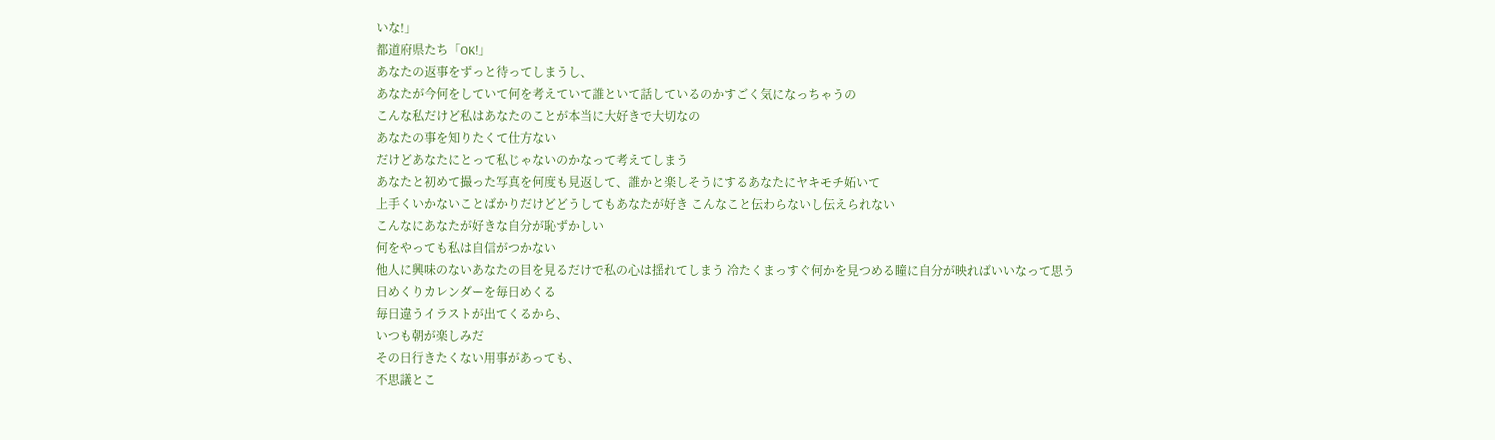いな!」
都道府県たち「OK!」
あなたの返事をずっと待ってしまうし、
あなたが今何をしていて何を考えていて誰といて話しているのかすごく気になっちゃうの
こんな私だけど私はあなたのことが本当に大好きで大切なの
あなたの事を知りたくて仕方ない
だけどあなたにとって私じゃないのかなって考えてしまう
あなたと初めて撮った写真を何度も見返して、誰かと楽しそうにするあなたにヤキモチ妬いて
上手くいかないことばかりだけどどうしてもあなたが好き こんなこと伝わらないし伝えられない
こんなにあなたが好きな自分が恥ずかしい
何をやっても私は自信がつかない
他人に興味のないあなたの目を見るだけで私の心は揺れてしまう 冷たくまっすぐ何かを見つめる瞳に自分が映ればいいなって思う
日めくりカレンダーを毎日めくる
毎日違うイラストが出てくるから、
いつも朝が楽しみだ
その日行きたくない用事があっても、
不思議とこ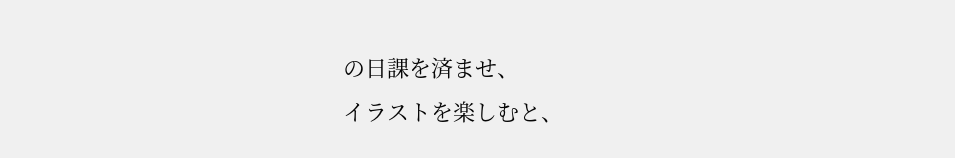の日課を済ませ、
イラストを楽しむと、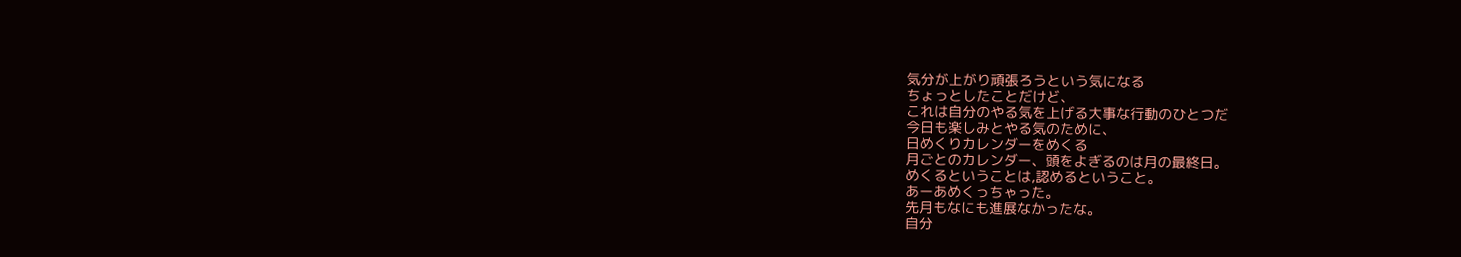気分が上がり頑張ろうという気になる
ちょっとしたことだけど、
これは自分のやる気を上げる大事な行動のひとつだ
今日も楽しみとやる気のために、
日めくりカレンダーをめくる
月ごとのカレンダー、頭をよぎるのは月の最終日。
めくるということは,認めるということ。
あーあめくっちゃった。
先月もなにも進展なかったな。
自分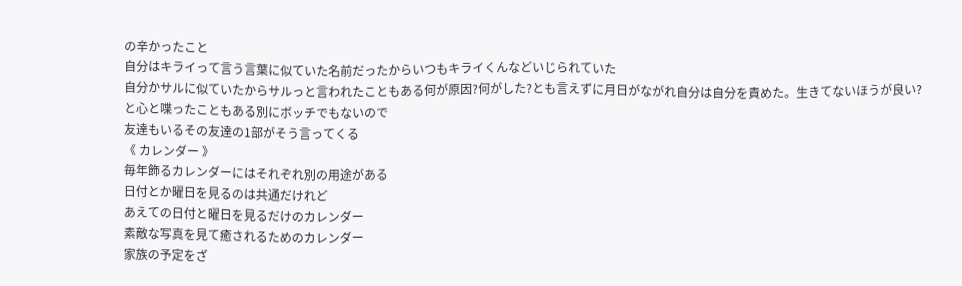の辛かったこと
自分はキライって言う言葉に似ていた名前だったからいつもキライくんなどいじられていた
自分かサルに似ていたからサルっと言われたこともある何が原因?何がした?とも言えずに月日がながれ自分は自分を責めた。生きてないほうが良い?
と心と喋ったこともある別にボッチでもないので
友達もいるその友達の1部がそう言ってくる
《 カレンダー 》
毎年飾るカレンダーにはそれぞれ別の用途がある
日付とか曜日を見るのは共通だけれど
あえての日付と曜日を見るだけのカレンダー
素敵な写真を見て癒されるためのカレンダー
家族の予定をざ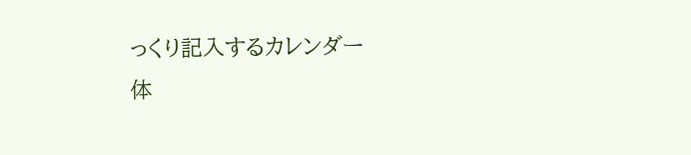っくり記入するカレンダー
体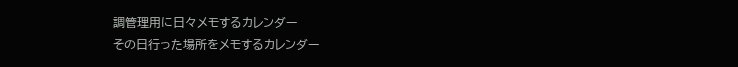調管理用に日々メモするカレンダー
その日行った場所をメモするカレンダー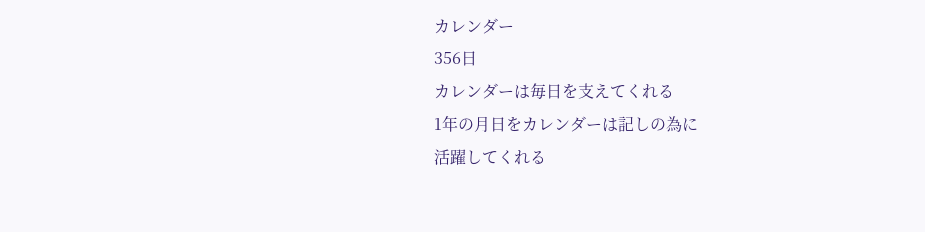カレンダー
356日
カレンダーは毎日を支えてくれる
1年の月日をカレンダーは記しの為に
活躍してくれる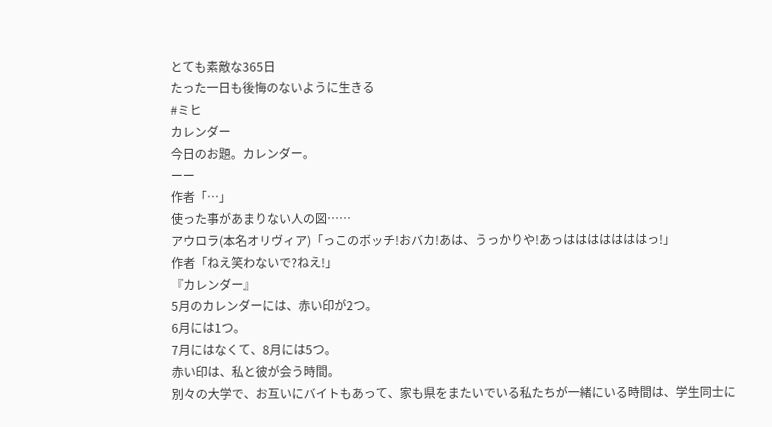とても素敵な365日
たった一日も後悔のないように生きる
#ミヒ
カレンダー
今日のお題。カレンダー。
ーー
作者「…」
使った事があまりない人の図……
アウロラ(本名オリヴィア)「っこのボッチ!おバカ!あは、うっかりや!あっはははははははっ!」
作者「ねえ笑わないで?ねえ!」
『カレンダー』
5月のカレンダーには、赤い印が2つ。
6月には1つ。
7月にはなくて、8月には5つ。
赤い印は、私と彼が会う時間。
別々の大学で、お互いにバイトもあって、家も県をまたいでいる私たちが一緒にいる時間は、学生同士に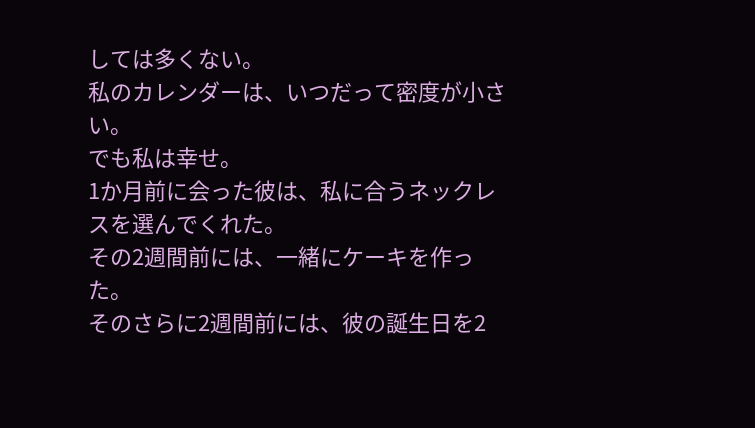しては多くない。
私のカレンダーは、いつだって密度が小さい。
でも私は幸せ。
1か月前に会った彼は、私に合うネックレスを選んでくれた。
その2週間前には、一緒にケーキを作った。
そのさらに2週間前には、彼の誕生日を2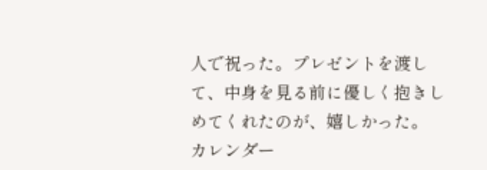人で祝った。プレゼントを渡して、中身を見る前に優しく抱きしめてくれたのが、嬉しかった。
カレンダー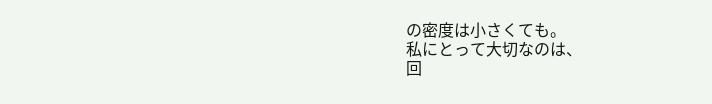の密度は小さくても。
私にとって大切なのは、
回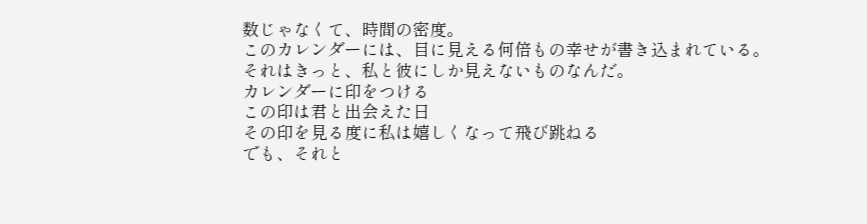数じゃなくて、時間の密度。
このカレンダーには、目に見える何倍もの幸せが書き込まれている。
それはきっと、私と彼にしか見えないものなんだ。
カレンダーに印をつける
この印は君と出会えた日
その印を見る度に私は嬉しくなって飛び跳ねる
でも、それと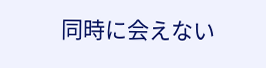同時に会えない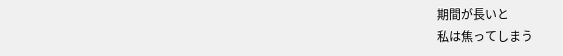期間が長いと
私は焦ってしまう